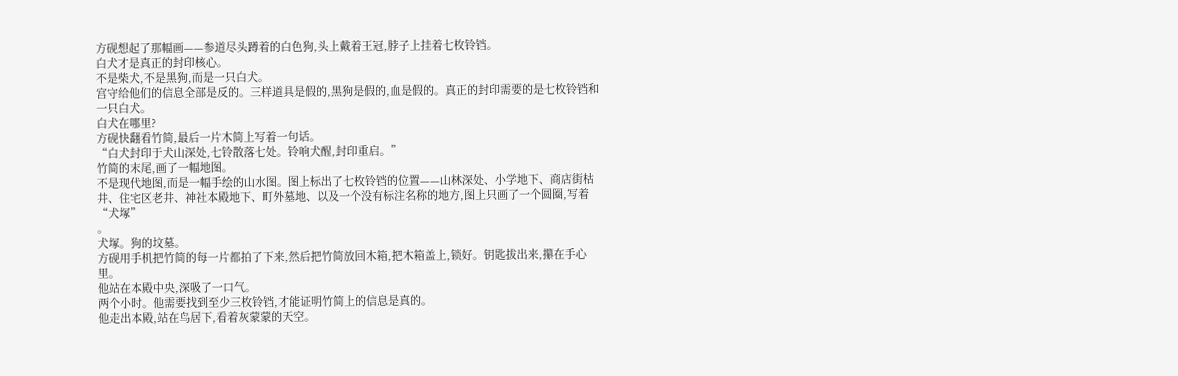方砚想起了那幅画——参道尽头蹲着的白色狗,头上戴着王冠,脖子上挂着七枚铃铛。
白犬才是真正的封印核心。
不是柴犬,不是黑狗,而是一只白犬。
宫守给他们的信息全部是反的。三样道具是假的,黑狗是假的,血是假的。真正的封印需要的是七枚铃铛和一只白犬。
白犬在哪里?
方砚快翻看竹简,最后一片木简上写着一句话。
“白犬封印于犬山深处,七铃散落七处。铃响犬醒,封印重启。”
竹简的末尾,画了一幅地图。
不是现代地图,而是一幅手绘的山水图。图上标出了七枚铃铛的位置——山林深处、小学地下、商店街枯井、住宅区老井、神社本殿地下、町外墓地、以及一个没有标注名称的地方,图上只画了一个圆圈,写着“犬塚”
。
犬塚。狗的坟墓。
方砚用手机把竹简的每一片都拍了下来,然后把竹简放回木箱,把木箱盖上,锁好。钥匙拔出来,攥在手心里。
他站在本殿中央,深吸了一口气。
两个小时。他需要找到至少三枚铃铛,才能证明竹简上的信息是真的。
他走出本殿,站在鸟居下,看着灰蒙蒙的天空。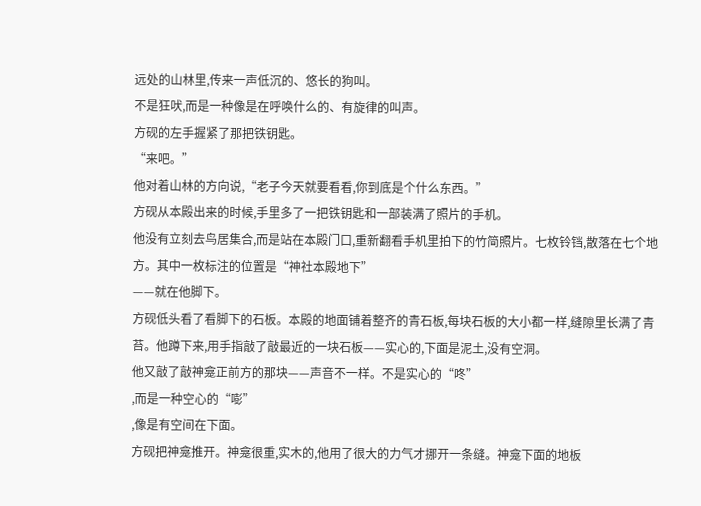远处的山林里,传来一声低沉的、悠长的狗叫。
不是狂吠,而是一种像是在呼唤什么的、有旋律的叫声。
方砚的左手握紧了那把铁钥匙。
“来吧。”
他对着山林的方向说,“老子今天就要看看,你到底是个什么东西。”
方砚从本殿出来的时候,手里多了一把铁钥匙和一部装满了照片的手机。
他没有立刻去鸟居集合,而是站在本殿门口,重新翻看手机里拍下的竹简照片。七枚铃铛,散落在七个地方。其中一枚标注的位置是“神社本殿地下”
——就在他脚下。
方砚低头看了看脚下的石板。本殿的地面铺着整齐的青石板,每块石板的大小都一样,缝隙里长满了青苔。他蹲下来,用手指敲了敲最近的一块石板——实心的,下面是泥土,没有空洞。
他又敲了敲神龛正前方的那块——声音不一样。不是实心的“咚”
,而是一种空心的“嘭”
,像是有空间在下面。
方砚把神龛推开。神龛很重,实木的,他用了很大的力气才挪开一条缝。神龛下面的地板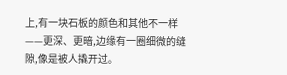上,有一块石板的颜色和其他不一样——更深、更暗,边缘有一圈细微的缝隙,像是被人撬开过。